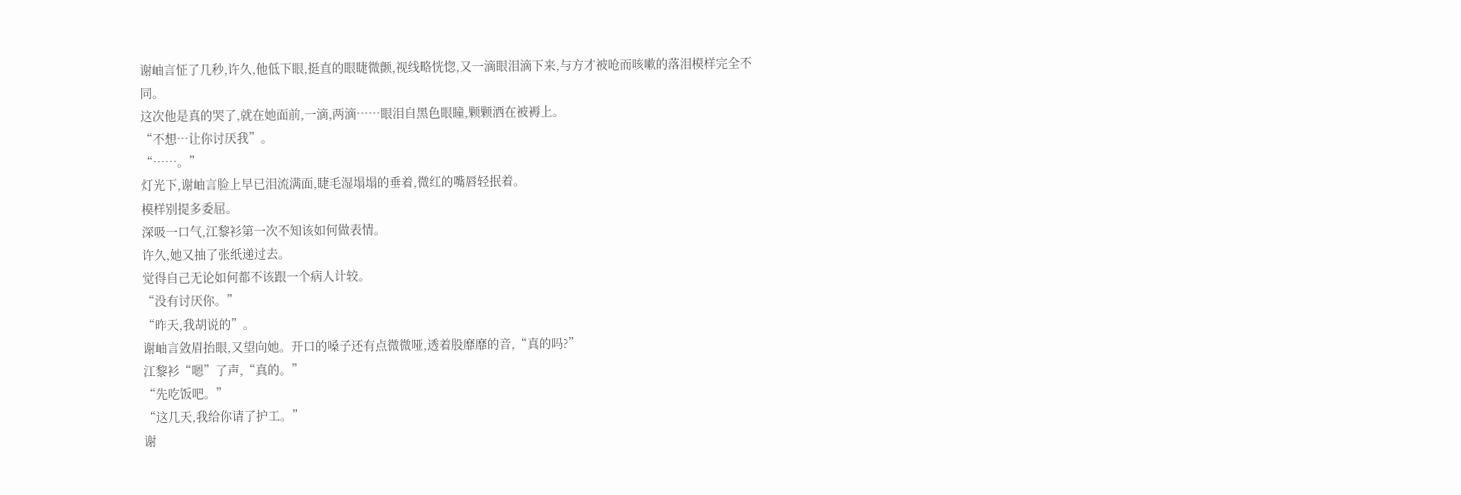谢岫言怔了几秒,许久,他低下眼,挺直的眼睫微颤,视线略恍惚,又一滴眼泪滴下来,与方才被呛而咳嗽的落泪模样完全不同。
这次他是真的哭了,就在她面前,一滴,两滴……眼泪自黑色眼瞳,颗颗洒在被褥上。
“不想…让你讨厌我”。
“……。”
灯光下,谢岫言脸上早已泪流满面,睫毛湿塌塌的垂着,微红的嘴唇轻抿着。
模样别提多委屈。
深吸一口气,江黎衫第一次不知该如何做表情。
许久,她又抽了张纸递过去。
觉得自己无论如何都不该跟一个病人计较。
“没有讨厌你。”
“昨天,我胡说的”。
谢岫言敛眉抬眼,又望向她。开口的嗓子还有点微微哑,透着股靡靡的音,“真的吗?”
江黎衫“嗯”了声,“真的。”
“先吃饭吧。”
“这几天,我给你请了护工。”
谢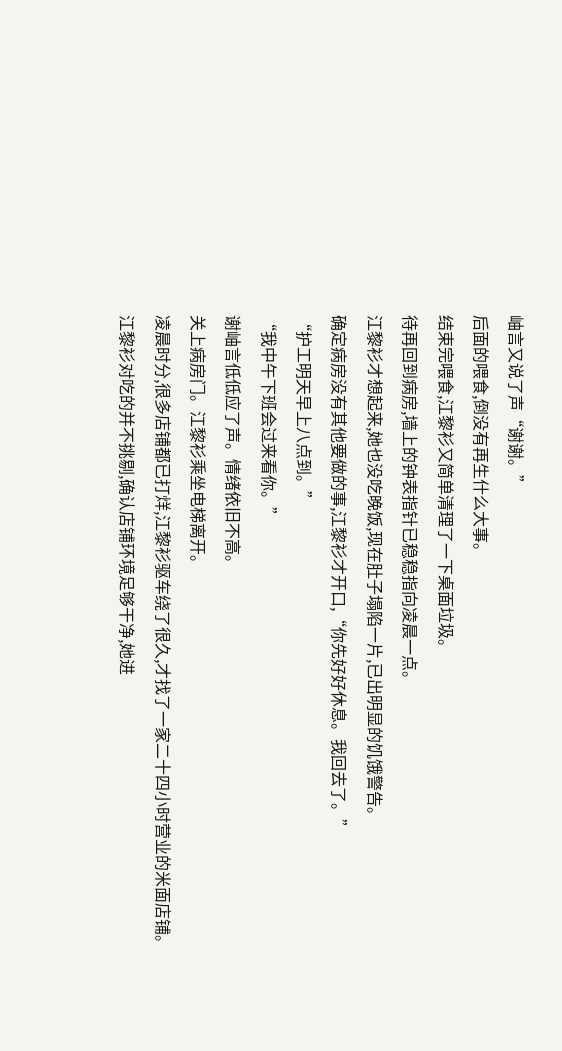岫言又说了声“谢谢。”
后面的喂食,倒没有再生什么大事。
结束完喂食,江黎衫又简单清理了一下桌面垃圾。
待再回到病房,墙上的钟表指针已稳稳指向凌晨一点。
江黎衫才想起来,她也没吃晚饭,现在肚子塌陷一片,已出明显的饥饿警告。
确定病房没有其他要做的事,江黎衫才开口,“你先好好休息。我回去了。”
“护工明天早上八点到。”
“我中午下班会过来看你。”
谢岫言低低应了声。情绪依旧不高。
关上病房门。江黎衫乘坐电梯离开。
凌晨时分,很多店铺都已打烊,江黎衫驱车绕了很久,才找了一家二十四小时营业的米面店铺。
江黎衫对吃的并不挑剔,确认店铺环境足够干净,她进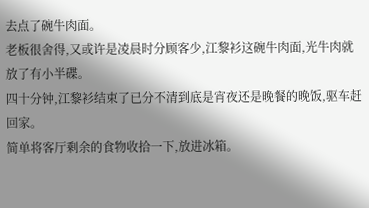去点了碗牛肉面。
老板很舍得,又或许是凌晨时分顾客少,江黎衫这碗牛肉面,光牛肉就放了有小半碟。
四十分钟,江黎衫结束了已分不清到底是宵夜还是晚餐的晚饭,驱车赶回家。
简单将客厅剩余的食物收拾一下,放进冰箱。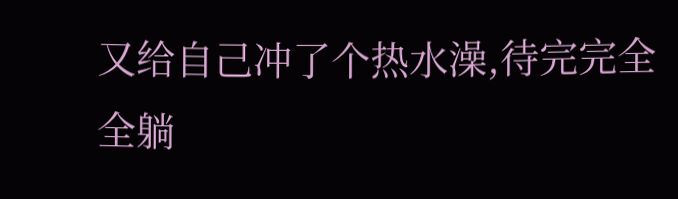又给自己冲了个热水澡,待完完全全躺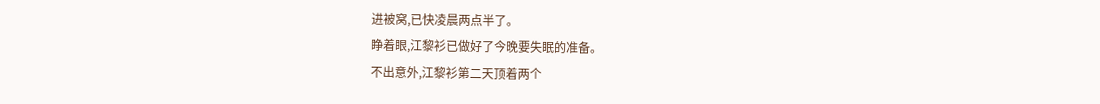进被窝,已快凌晨两点半了。
睁着眼,江黎衫已做好了今晚要失眠的准备。
不出意外,江黎衫第二天顶着两个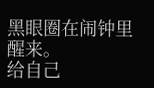黑眼圈在闹钟里醒来。
给自己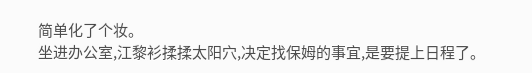简单化了个妆。
坐进办公室,江黎衫揉揉太阳穴,决定找保姆的事宜,是要提上日程了。